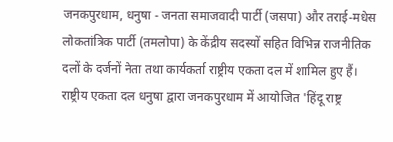जनकपुरधाम, धनुषा - जनता समाजवादी पार्टी (जसपा) और तराई-मधेस लोकतांत्रिक पार्टी (तमलोपा) के केंद्रीय सदस्यों सहित विभिन्न राजनीतिक दलों के दर्जनों नेता तथा कार्यकर्ता राष्ट्रीय एकता दल में शामिल हुए हैं।
राष्ट्रीय एकता दल धनुषा द्वारा जनकपुरधाम में आयोजित 'हिंदू राष्ट्र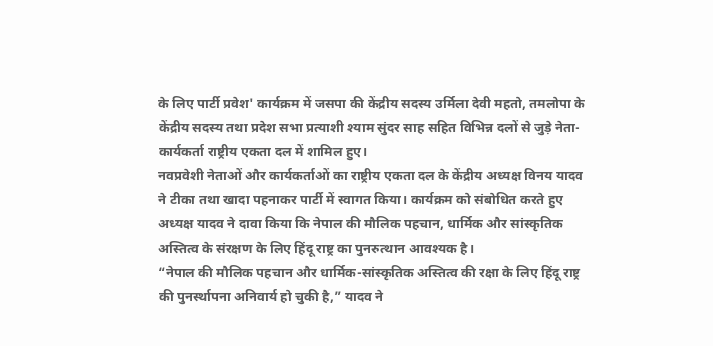के लिए पार्टी प्रवेश' कार्यक्रम में जसपा की केंद्रीय सदस्य उर्मिला देवी महतो, तमलोपा के केंद्रीय सदस्य तथा प्रदेश सभा प्रत्याशी श्याम सुंदर साह सहित विभिन्न दलों से जुड़े नेता-कार्यकर्ता राष्ट्रीय एकता दल में शामिल हुए।
नवप्रवेशी नेताओं और कार्यकर्ताओं का राष्ट्रीय एकता दल के केंद्रीय अध्यक्ष विनय यादव ने टीका तथा खादा पहनाकर पार्टी में स्वागत किया। कार्यक्रम को संबोधित करते हुए अध्यक्ष यादव ने दावा किया कि नेपाल की मौलिक पहचान, धार्मिक और सांस्कृतिक अस्तित्व के संरक्षण के लिए हिंदू राष्ट्र का पुनरुत्थान आवश्यक है।
“नेपाल की मौलिक पहचान और धार्मिक-सांस्कृतिक अस्तित्व की रक्षा के लिए हिंदू राष्ट्र की पुनर्स्थापना अनिवार्य हो चुकी है,” यादव ने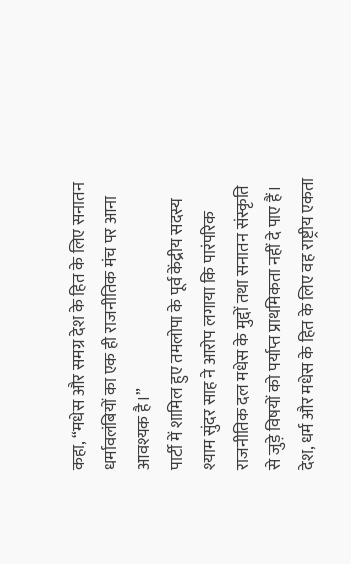कहा, “मधेस और समग्र देश के हित के लिए सनातन धर्मावलंबियों का एक ही राजनीतिक मंच पर आना आवश्यक है।”
पार्टी में शामिल हुए तमलोपा के पूर्व केंद्रीय सदस्य श्याम सुंदर साह ने आरोप लगाया कि पारंपरिक राजनीतिक दल मधेस के मुद्दों तथा सनातन संस्कृति से जुड़े विषयों को पर्याप्त प्राथमिकता नहीं दे पाए हैं। देश, धर्म और मधेस के हित के लिए वह राष्ट्रीय एकता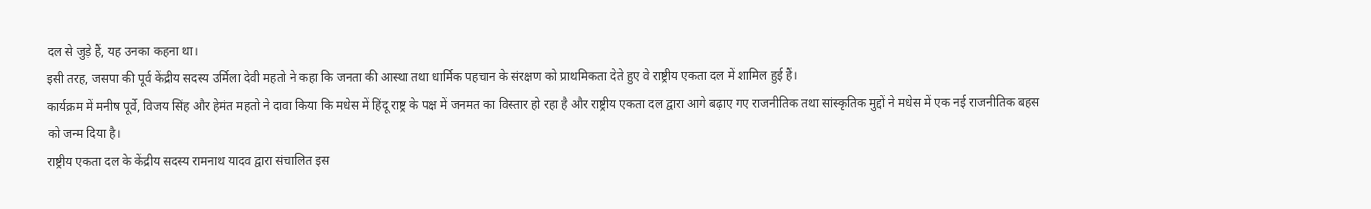दल से जुड़े हैं, यह उनका कहना था।
इसी तरह, जसपा की पूर्व केंद्रीय सदस्य उर्मिला देवी महतो ने कहा कि जनता की आस्था तथा धार्मिक पहचान के संरक्षण को प्राथमिकता देते हुए वे राष्ट्रीय एकता दल में शामिल हुई हैं।
कार्यक्रम में मनीष पूर्वे, विजय सिंह और हेमंत महतो ने दावा किया कि मधेस में हिंदू राष्ट्र के पक्ष में जनमत का विस्तार हो रहा है और राष्ट्रीय एकता दल द्वारा आगे बढ़ाए गए राजनीतिक तथा सांस्कृतिक मुद्दों ने मधेस में एक नई राजनीतिक बहस को जन्म दिया है।
राष्ट्रीय एकता दल के केंद्रीय सदस्य रामनाथ यादव द्वारा संचालित इस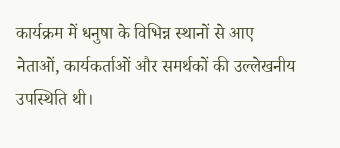कार्यक्रम में धनुषा के विभिन्न स्थानों से आए नेताओं, कार्यकर्ताओं और समर्थकों की उल्लेखनीय उपस्थिति थी।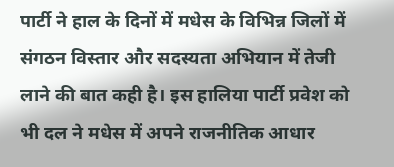पार्टी ने हाल के दिनों में मधेस के विभिन्न जिलों में संगठन विस्तार और सदस्यता अभियान में तेजी लाने की बात कही है। इस हालिया पार्टी प्रवेश को भी दल ने मधेस में अपने राजनीतिक आधार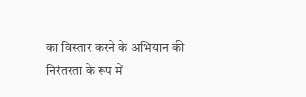का विस्तार करने के अभियान की निरंतरता के रूप में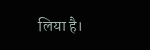लिया है।